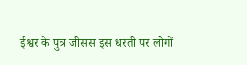ईश्वर के पुत्र जीसस इस धरती पर लोगों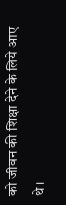को जीवन की शिक्षा देने के लिये आए थे।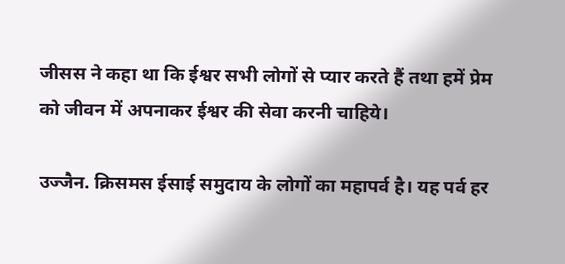जीसस ने कहा था कि ईश्वर सभी लोगों से प्यार करते हैं तथा हमें प्रेम को जीवन में अपनाकर ईश्वर की सेवा करनी चाहिये।

उज्जैन. क्रिसमस ईसाई समुदाय के लोगों का महापर्व है। यह पर्व हर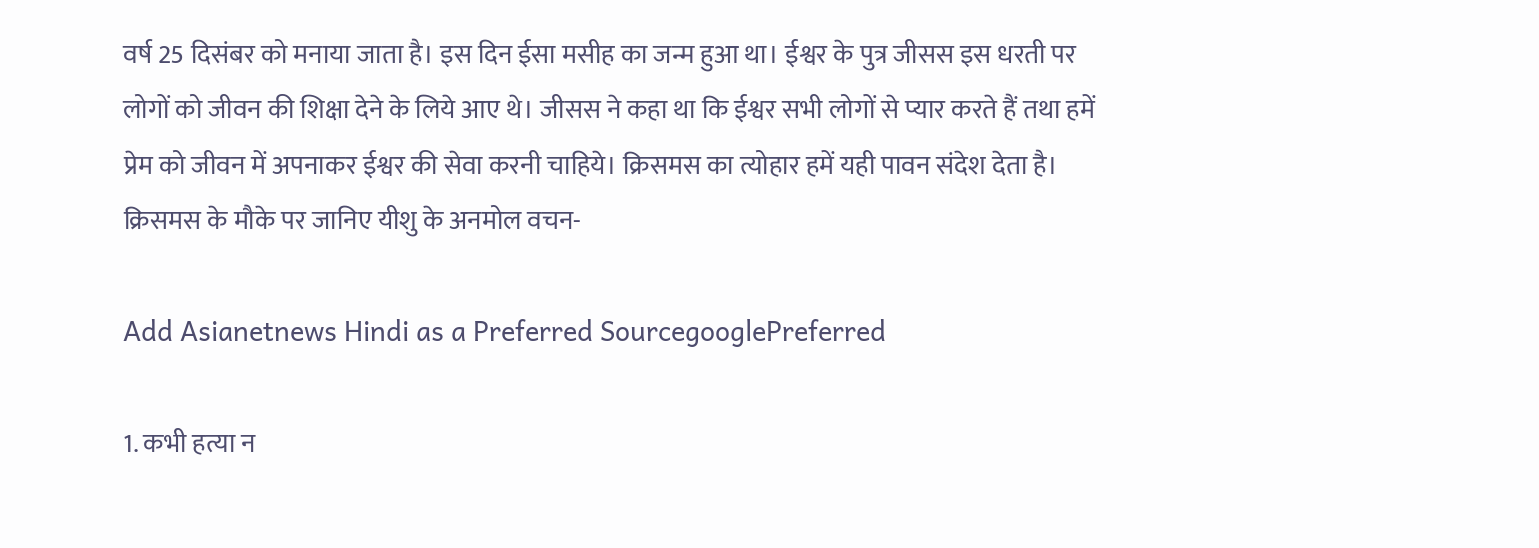वर्ष 25 दिसंबर को मनाया जाता है। इस दिन ईसा मसीह का जन्म हुआ था। ईश्वर के पुत्र जीसस इस धरती पर लोगों को जीवन की शिक्षा देने के लिये आए थे। जीसस ने कहा था कि ईश्वर सभी लोगों से प्यार करते हैं तथा हमें प्रेम को जीवन में अपनाकर ईश्वर की सेवा करनी चाहिये। क्रिसमस का त्योहार हमें यही पावन संदेश देता है। क्रिसमस के मौके पर जानिए यीशु के अनमोल वचन-

Add Asianetnews Hindi as a Preferred SourcegooglePreferred

1. कभी हत्या न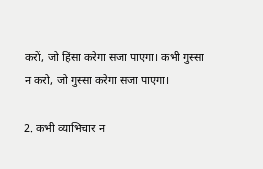करों, जो हिंसा करेगा सजा पाएगा। कभी गुस्सा न करो, जो गुस्सा करेगा सजा पाएगा।

2. कभी व्याभिचार न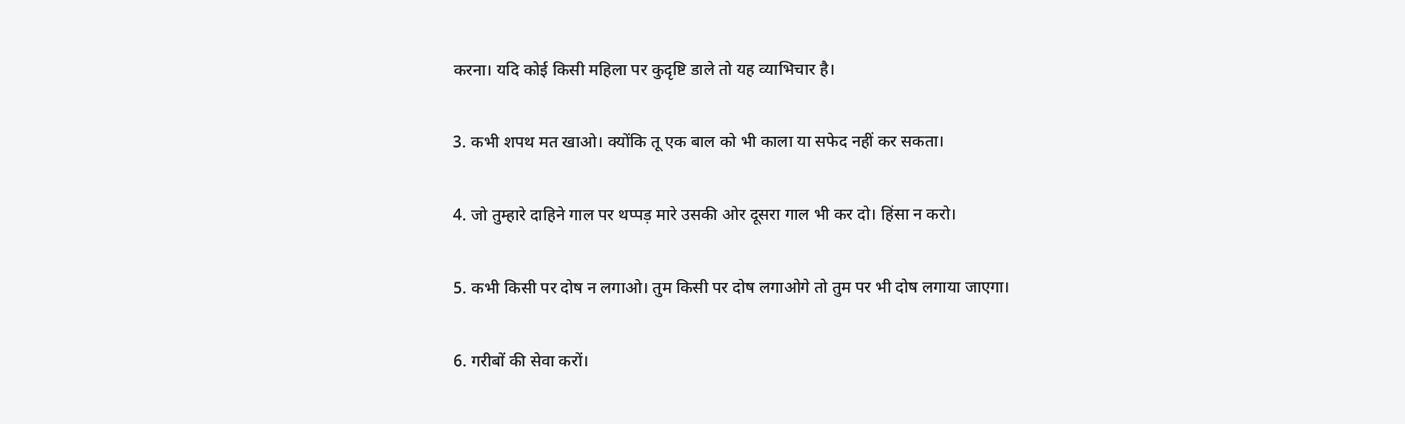करना। यदि कोई किसी महिला पर कुदृष्टि डाले तो यह व्याभिचार है।

3. कभी शपथ मत खाओ। क्योंकि तू एक बाल को भी काला या सफेद नहीं कर सकता।

4. जो तुम्हारे दाहिने गाल पर थप्पड़ मारे उसकी ओर दूसरा गाल भी कर दो। हिंसा न करो।

5. कभी किसी पर दोष न लगाओ। तुम किसी पर दोष लगाओगे तो तुम पर भी दोष लगाया जाएगा।

6. गरीबों की सेवा करों।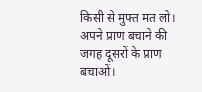किसी से मुफ्त मत लो। अपने प्राण बचाने की जगह दूसरों के प्राण बचाओं।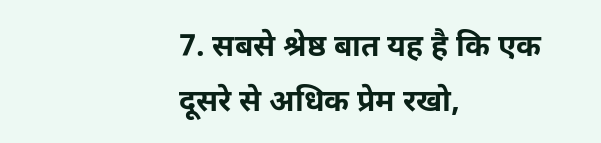7. सबसे श्रेष्ठ बात यह है कि एक दूसरे से अधिक प्रेम रखो,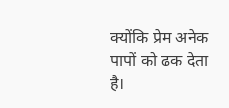क्‍योंकि प्रेम अनेक पापों को ढक देता है।